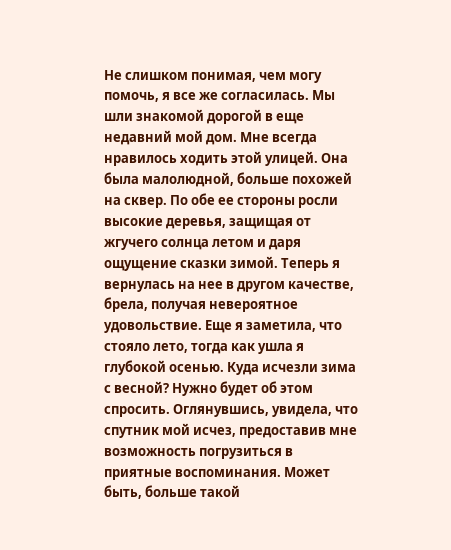Не слишком понимая, чем могу помочь, я все же согласилась. Мы шли знакомой дорогой в еще недавний мой дом. Мне всегда нравилось ходить этой улицей. Она была малолюдной, больше похожей на сквер. По обе ее стороны росли высокие деревья, защищая от жгучего солнца летом и даря ощущение сказки зимой. Теперь я вернулась на нее в другом качестве, брела, получая невероятное удовольствие. Еще я заметила, что стояло лето, тогда как ушла я глубокой осенью. Куда исчезли зима с весной? Нужно будет об этом спросить. Оглянувшись, увидела, что спутник мой исчез, предоставив мне возможность погрузиться в приятные воспоминания. Может быть, больше такой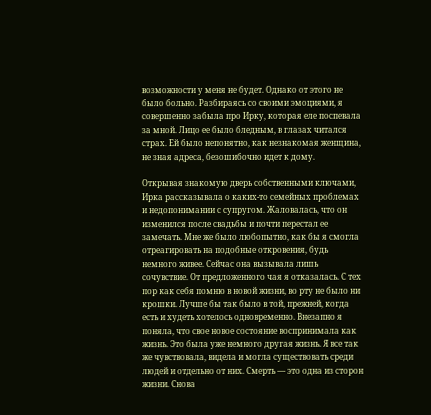возможности у меня не будет. Однако от этого не было больно. Разбираясь со своими эмоциями, я совершенно забыла про Ирку, которая еле поспевала за мной. Лицо ее было бледным, в глазах читался страх. Ей было непонятно, как незнакомая женщина, не зная адреса, безошибочно идет к дому.

Открывая знакомую дверь собственными ключами, Ирка рассказывала о каких-то семейных проблемах и недопонимании с супругом. Жаловалась, что он изменился после свадьбы и почти перестал ее замечать. Мне же было любопытно, как бы я смогла отреагировать на подобные откровения, будь немного живее. Сейчас она вызывала лишь сочувствие. От предложенного чая я отказалась. С тех пор как себя помню в новой жизни, во рту не было ни крошки. Лучше бы так было в той, прежней, когда есть и худеть хотелось одновременно. Внезапно я поняла, что свое новое состояние воспринимала как жизнь. Это была уже немного другая жизнь. Я все так же чувствовала, видела и могла существовать среди людей и отдельно от них. Смерть — это одна из сторон жизни. Снова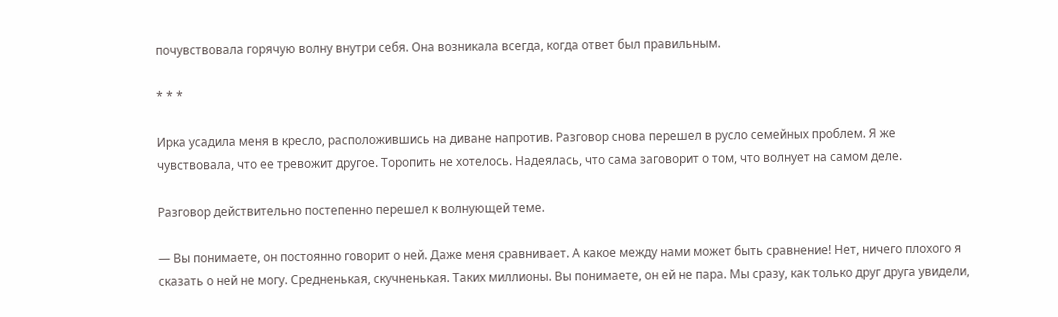почувствовала горячую волну внутри себя. Она возникала всегда, когда ответ был правильным.

* * *

Ирка усадила меня в кресло, расположившись на диване напротив. Разговор снова перешел в русло семейных проблем. Я же чувствовала, что ее тревожит другое. Торопить не хотелось. Надеялась, что сама заговорит о том, что волнует на самом деле.

Разговор действительно постепенно перешел к волнующей теме.

— Вы понимаете, он постоянно говорит о ней. Даже меня сравнивает. А какое между нами может быть сравнение! Нет, ничего плохого я сказать о ней не могу. Средненькая, скучненькая. Таких миллионы. Вы понимаете, он ей не пара. Мы сразу, как только друг друга увидели,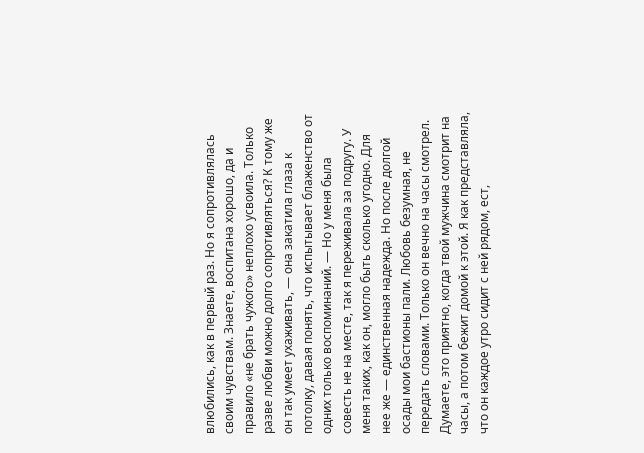влюбились, как в первый раз. Но я сопротивлялась своим чувствам. Знаете, воспитана хорошо, да и правило «не брать чужого» неплохо усвоила. Только разве любви можно долго сопротивляться? К тому же он так умеет ухаживать, — она закатила глаза к потолку, давая понять, что испытывает блаженство от одних только воспоминаний. — Но у меня была совесть не на месте, так я переживала за подругу. У меня таких, как он, могло быть сколько угодно. Для нее же — единственная надежда. Но после долгой осады мои бастионы пали. Любовь безумная, не передать словами. Только он вечно на часы смотрел. Думаете, это приятно, когда твой мужчина смотрит на часы, а потом бежит домой к этой. Я как представляла, что он каждое утро сидит с ней рядом, ест,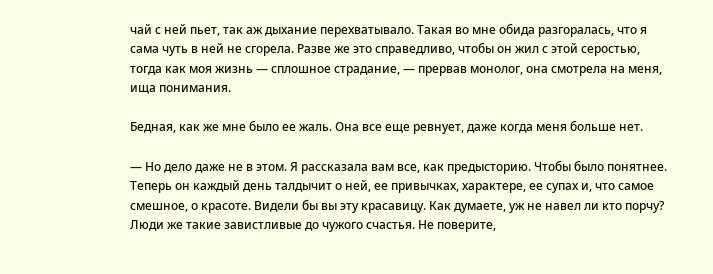чай с ней пьет, так аж дыхание перехватывало. Такая во мне обида разгоралась, что я сама чуть в ней не сгорела. Разве же это справедливо, чтобы он жил с этой серостью, тогда как моя жизнь — сплошное страдание, — прервав монолог, она смотрела на меня, ища понимания.

Бедная, как же мне было ее жаль. Она все еще ревнует, даже когда меня больше нет.

— Но дело даже не в этом. Я рассказала вам все, как предысторию. Чтобы было понятнее. Теперь он каждый день талдычит о ней, ее привычках, характере, ее супах и, что самое смешное, о красоте. Видели бы вы эту красавицу. Как думаете, уж не навел ли кто порчу? Люди же такие завистливые до чужого счастья. Не поверите,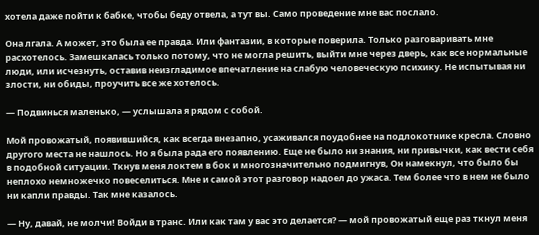хотела даже пойти к бабке, чтобы беду отвела, а тут вы. Само проведение мне вас послало.

Она лгала. А может, это была ее правда. Или фантазии, в которые поверила. Только разговаривать мне расхотелось. Замешкалась только потому, что не могла решить, выйти мне через дверь, как все нормальные люди, или исчезнуть, оставив неизгладимое впечатление на слабую человеческую психику. Не испытывая ни злости, ни обиды, проучить все же хотелось.

— Подвинься маленько, — услышала я рядом с собой.

Мой провожатый, появившийся, как всегда внезапно, усаживался поудобнее на подлокотнике кресла. Словно другого места не нашлось. Но я была рада его появлению. Еще не было ни знания, ни привычки, как вести себя в подобной ситуации. Ткнув меня локтем в бок и многозначительно подмигнув, Он намекнул, что было бы неплохо немножечко повеселиться. Мне и самой этот разговор надоел до ужаса. Тем более что в нем не было ни капли правды. Так мне казалось.

— Ну, давай, не молчи! Войди в транс. Или как там у вас это делается? — мой провожатый еще раз ткнул меня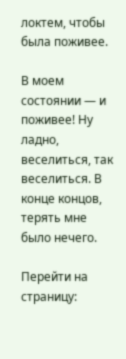локтем, чтобы была поживее.

В моем состоянии — и поживее! Ну ладно, веселиться, так веселиться. В конце концов, терять мне было нечего.

Перейти на страницу: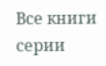Все книги серии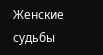Женские судьбы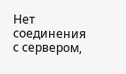Нет соединения с сервером,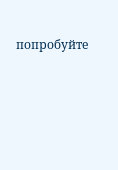попробуйте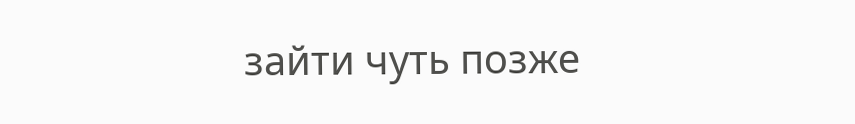зайти чуть позже